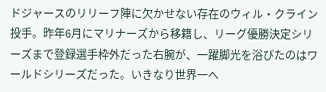ドジャースのリリーフ陣に欠かせない存在のウィル・クライン投手。昨年6月にマリナーズから移籍し、リーグ優勝決定シリーズまで登録選手枠外だった右腕が、一躍脚光を浴びたのはワールドシリーズだった。いきなり世界一へ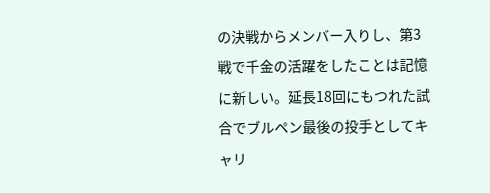の決戦からメンバー入りし、第3戦で千金の活躍をしたことは記憶に新しい。延長18回にもつれた試合でブルペン最後の投手としてキャリ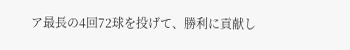ア最長の4回72球を投げて、勝利に貢献し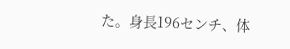た。身長196センチ、体